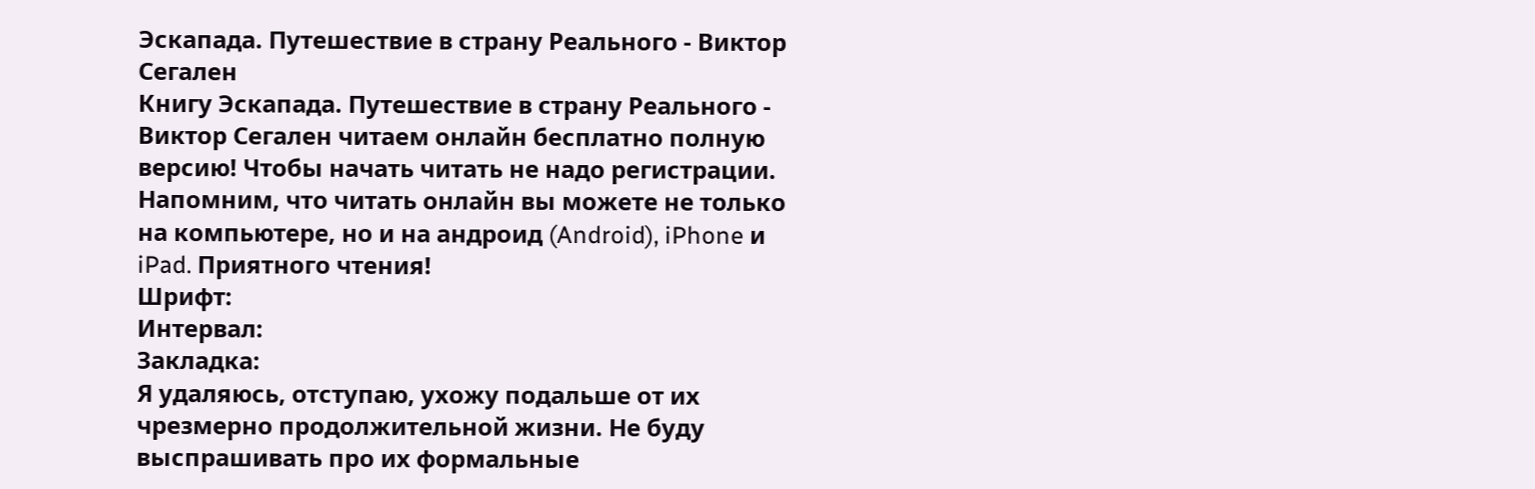Эскапада. Путешествие в страну Реального - Виктор Сегален
Книгу Эскапада. Путешествие в страну Реального - Виктор Сегален читаем онлайн бесплатно полную версию! Чтобы начать читать не надо регистрации. Напомним, что читать онлайн вы можете не только на компьютере, но и на андроид (Android), iPhone и iPad. Приятного чтения!
Шрифт:
Интервал:
Закладка:
Я удаляюсь, отступаю, ухожу подальше от их чрезмерно продолжительной жизни. Не буду выспрашивать про их формальные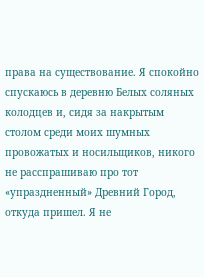права на существование. Я спокойно спускаюсь в деревню Белых соляных колодцев и, сидя за накрытым столом среди моих шумных провожатых и носильщиков, никого не расспрашиваю про тот «упраздненный» Древний Город, откуда пришел. Я не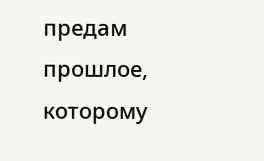предам прошлое, которому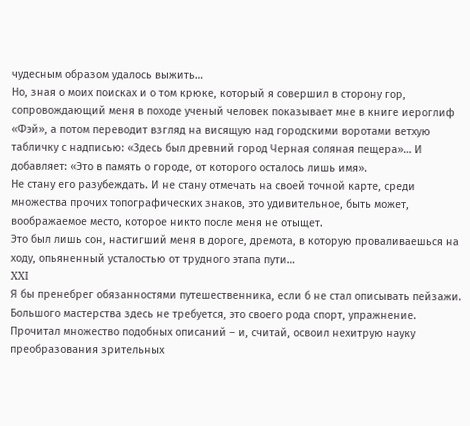чудесным образом удалось выжить…
Но, зная о моих поисках и о том крюке, который я совершил в сторону гор, сопровождающий меня в походе ученый человек показывает мне в книге иероглиф «Фэй», а потом переводит взгляд на висящую над городскими воротами ветхую табличку с надписью: «Здесь был древний город Черная соляная пещера»… И добавляет: «Это в память о городе, от которого осталось лишь имя».
Не стану его разубеждать. И не стану отмечать на своей точной карте, среди множества прочих топографических знаков, это удивительное, быть может, воображаемое место, которое никто после меня не отыщет.
Это был лишь сон, настигший меня в дороге, дремота, в которую проваливаешься на ходу, опьяненный усталостью от трудного этапа пути…
XXI
Я бы пренебрег обязанностями путешественника, если б не стал описывать пейзажи. Большого мастерства здесь не требуется, это своего рода спорт, упражнение. Прочитал множество подобных описаний – и, считай, освоил нехитрую науку преобразования зрительных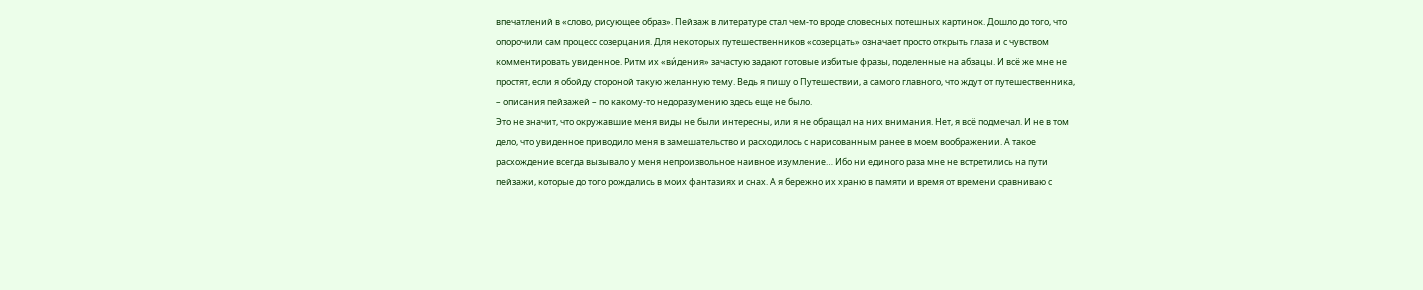впечатлений в «слово, рисующее образ». Пейзаж в литературе стал чем-то вроде словесных потешных картинок. Дошло до того, что опорочили сам процесс созерцания. Для некоторых путешественников «созерцать» означает просто открыть глаза и с чувством комментировать увиденное. Ритм их «ви́дения» зачастую задают готовые избитые фразы, поделенные на абзацы. И всё же мне не простят, если я обойду стороной такую желанную тему. Ведь я пишу о Путешествии, а самого главного, что ждут от путешественника, – описания пейзажей – по какому-то недоразумению здесь еще не было.
Это не значит, что окружавшие меня виды не были интересны, или я не обращал на них внимания. Нет, я всё подмечал. И не в том дело, что увиденное приводило меня в замешательство и расходилось с нарисованным ранее в моем воображении. А такое расхождение всегда вызывало у меня непроизвольное наивное изумление… Ибо ни единого раза мне не встретились на пути пейзажи, которые до того рождались в моих фантазиях и снах. А я бережно их храню в памяти и время от времени сравниваю с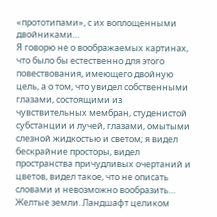«прототипами», с их воплощенными двойниками…
Я говорю не о воображаемых картинах, что было бы естественно для этого повествования, имеющего двойную цель, а о том, что увидел собственными глазами, состоящими из чувствительных мембран, студенистой субстанции и лучей, глазами, омытыми слезной жидкостью и светом; я видел бескрайние просторы, видел пространства причудливых очертаний и цветов, видел такое, что не описать словами и невозможно вообразить…
Желтые земли. Ландшафт целиком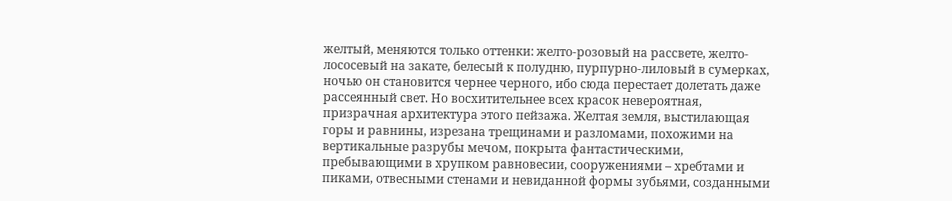желтый, меняются только оттенки: желто-розовый на рассвете, желто-лососевый на закате, белесый к полудню, пурпурно-лиловый в сумерках, ночью он становится чернее черного, ибо сюда перестает долетать даже рассеянный свет. Но восхитительнее всех красок невероятная, призрачная архитектура этого пейзажа. Желтая земля, выстилающая горы и равнины, изрезана трещинами и разломами, похожими на вертикальные разрубы мечом, покрыта фантастическими, пребывающими в хрупком равновесии, сооружениями – хребтами и пиками, отвесными стенами и невиданной формы зубьями, созданными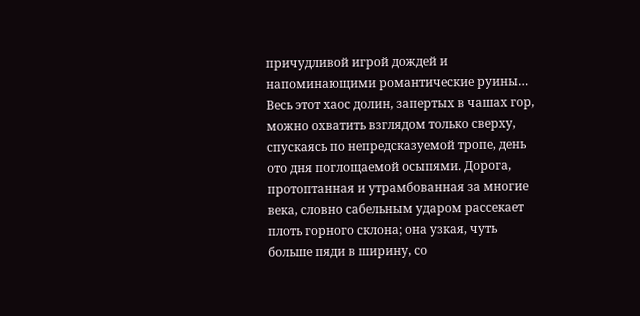причудливой игрой дождей и напоминающими романтические руины… Весь этот хаос долин, запертых в чашах гор, можно охватить взглядом только сверху, спускаясь по непредсказуемой тропе, день ото дня поглощаемой осыпями. Дорога, протоптанная и утрамбованная за многие века, словно сабельным ударом рассекает плоть горного склона; она узкая, чуть больше пяди в ширину, со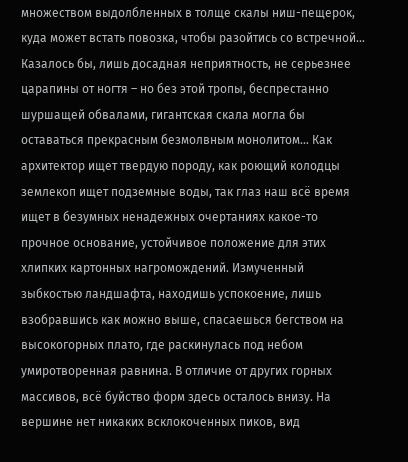множеством выдолбленных в толще скалы ниш-пещерок, куда может встать повозка, чтобы разойтись со встречной… Казалось бы, лишь досадная неприятность, не серьезнее царапины от ногтя – но без этой тропы, беспрестанно шуршащей обвалами, гигантская скала могла бы оставаться прекрасным безмолвным монолитом… Как архитектор ищет твердую породу, как роющий колодцы землекоп ищет подземные воды, так глаз наш всё время ищет в безумных ненадежных очертаниях какое-то прочное основание, устойчивое положение для этих хлипких картонных нагромождений. Измученный зыбкостью ландшафта, находишь успокоение, лишь взобравшись как можно выше, спасаешься бегством на высокогорных плато, где раскинулась под небом умиротворенная равнина. В отличие от других горных массивов, всё буйство форм здесь осталось внизу. На вершине нет никаких всклокоченных пиков, вид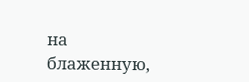на блаженную,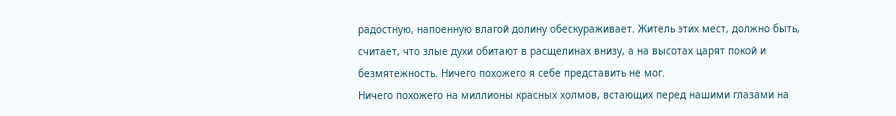радостную, напоенную влагой долину обескураживает. Житель этих мест, должно быть, считает, что злые духи обитают в расщелинах внизу, а на высотах царят покой и безмятежность. Ничего похожего я себе представить не мог.
Ничего похожего на миллионы красных холмов, встающих перед нашими глазами на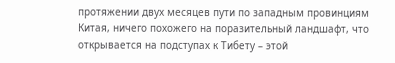протяжении двух месяцев пути по западным провинциям Китая, ничего похожего на поразительный ландшафт, что открывается на подступах к Тибету – этой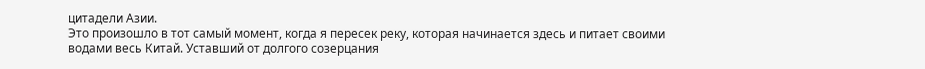цитадели Азии.
Это произошло в тот самый момент, когда я пересек реку, которая начинается здесь и питает своими водами весь Китай. Уставший от долгого созерцания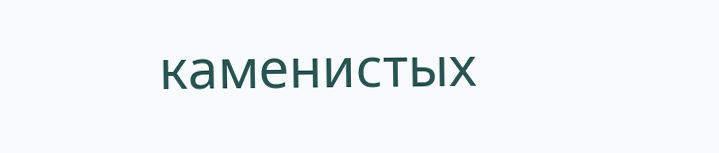каменистых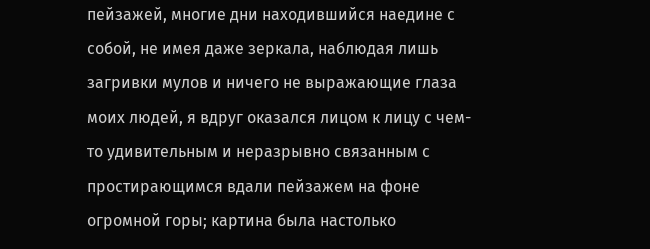пейзажей, многие дни находившийся наедине с собой, не имея даже зеркала, наблюдая лишь загривки мулов и ничего не выражающие глаза моих людей, я вдруг оказался лицом к лицу с чем-то удивительным и неразрывно связанным с простирающимся вдали пейзажем на фоне огромной горы; картина была настолько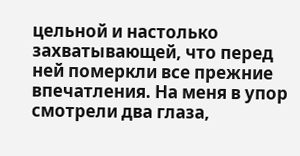цельной и настолько захватывающей, что перед ней померкли все прежние впечатления. На меня в упор смотрели два глаза,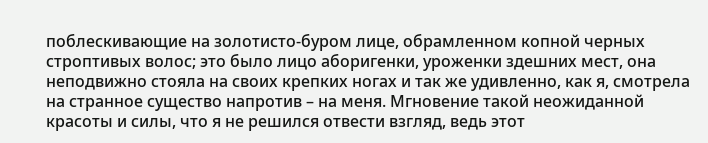поблескивающие на золотисто-буром лице, обрамленном копной черных строптивых волос; это было лицо аборигенки, уроженки здешних мест, она неподвижно стояла на своих крепких ногах и так же удивленно, как я, смотрела на странное существо напротив – на меня. Мгновение такой неожиданной красоты и силы, что я не решился отвести взгляд, ведь этот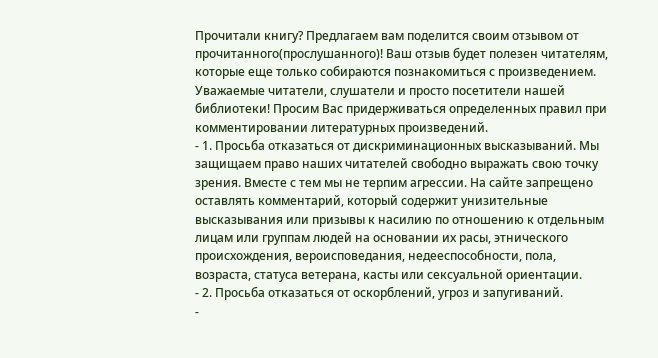Прочитали книгу? Предлагаем вам поделится своим отзывом от прочитанного(прослушанного)! Ваш отзыв будет полезен читателям, которые еще только собираются познакомиться с произведением.
Уважаемые читатели, слушатели и просто посетители нашей библиотеки! Просим Вас придерживаться определенных правил при комментировании литературных произведений.
- 1. Просьба отказаться от дискриминационных высказываний. Мы защищаем право наших читателей свободно выражать свою точку зрения. Вместе с тем мы не терпим агрессии. На сайте запрещено оставлять комментарий, который содержит унизительные высказывания или призывы к насилию по отношению к отдельным лицам или группам людей на основании их расы, этнического происхождения, вероисповедания, недееспособности, пола, возраста, статуса ветерана, касты или сексуальной ориентации.
- 2. Просьба отказаться от оскорблений, угроз и запугиваний.
-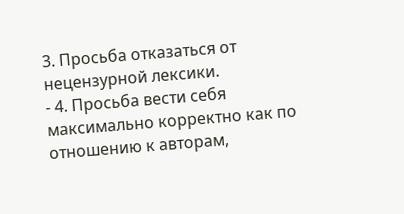3. Просьба отказаться от нецензурной лексики.
- 4. Просьба вести себя максимально корректно как по отношению к авторам,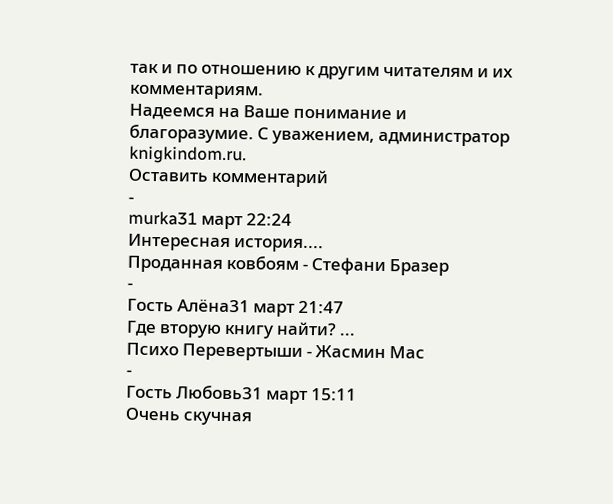так и по отношению к другим читателям и их комментариям.
Надеемся на Ваше понимание и благоразумие. С уважением, администратор knigkindom.ru.
Оставить комментарий
-
murka31 март 22:24
Интересная история....
Проданная ковбоям - Стефани Бразер
-
Гость Алёна31 март 21:47
Где вторую книгу найти? ...
Психо Перевертыши - Жасмин Мас
-
Гость Любовь31 март 15:11
Очень скучная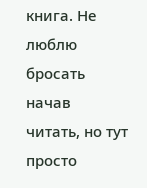книга. Не люблю бросать начав читать, но тут просто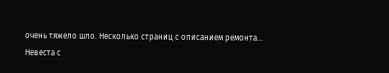очень тяжело шло. Несколько страниц с описанием ремонта...
Невеста с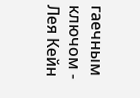гаечным ключом - Лея Кейн